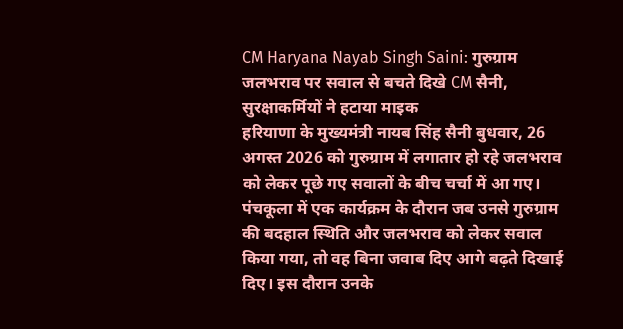CM Haryana Nayab Singh Saini: गुरुग्राम जलभराव पर सवाल से बचते दिखे CM सैनी, सुरक्षाकर्मियों ने हटाया माइक
हरियाणा के मुख्यमंत्री नायब सिंह सैनी बुधवार, 26 अगस्त 2026 को गुरुग्राम में लगातार हो रहे जलभराव को लेकर पूछे गए सवालों के बीच चर्चा में आ गए। पंचकूला में एक कार्यक्रम के दौरान जब उनसे गुरुग्राम की बदहाल स्थिति और जलभराव को लेकर सवाल किया गया, तो वह बिना जवाब दिए आगे बढ़ते दिखाई दिए। इस दौरान उनके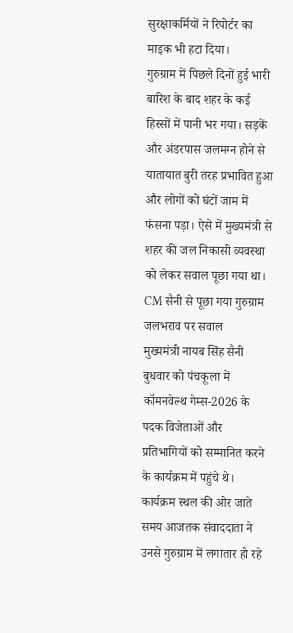सुरक्षाकर्मियों ने रिपोर्टर का माइक भी हटा दिया।
गुरुग्राम में पिछले दिनों हुई भारी बारिश के बाद शहर के कई हिस्सों में पानी भर गया। सड़कें और अंडरपास जलमग्न होने से यातायात बुरी तरह प्रभावित हुआ और लोगों को घंटों जाम में फंसना पड़ा। ऐसे में मुख्यमंत्री से शहर की जल निकासी व्यवस्था को लेकर सवाल पूछा गया था।
CM सैनी से पूछा गया गुरुग्राम जलभराव पर सवाल
मुख्यमंत्री नायब सिंह सैनी बुधवार को पंचकूला में कॉमनवेल्थ गेम्स-2026 के पदक विजेताओं और प्रतिभागियों को सम्मानित करने के कार्यक्रम में पहुंचे थे। कार्यक्रम स्थल की ओर जाते समय आजतक संवाददाता ने उनसे गुरुग्राम में लगातार हो रहे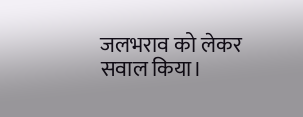जलभराव को लेकर सवाल किया।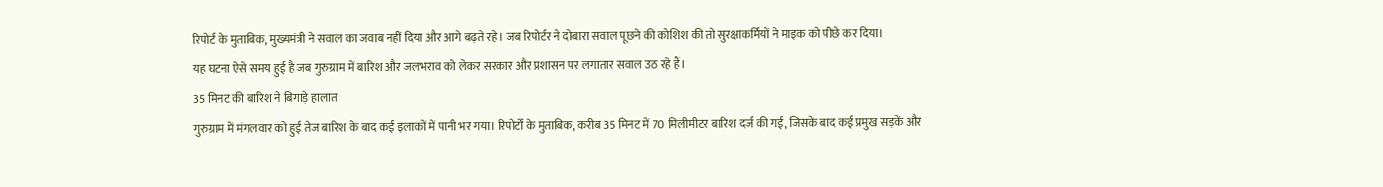रिपोर्ट के मुताबिक, मुख्यमंत्री ने सवाल का जवाब नहीं दिया और आगे बढ़ते रहे। जब रिपोर्टर ने दोबारा सवाल पूछने की कोशिश की तो सुरक्षाकर्मियों ने माइक को पीछे कर दिया।
यह घटना ऐसे समय हुई है जब गुरुग्राम में बारिश और जलभराव को लेकर सरकार और प्रशासन पर लगातार सवाल उठ रहे हैं।
35 मिनट की बारिश ने बिगाड़े हालात
गुरुग्राम में मंगलवार को हुई तेज बारिश के बाद कई इलाकों में पानी भर गया। रिपोर्टों के मुताबिक, करीब 35 मिनट में 70 मिलीमीटर बारिश दर्ज की गई, जिसके बाद कई प्रमुख सड़कें और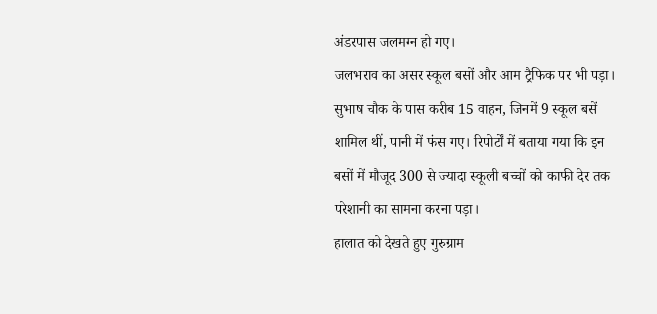अंडरपास जलमग्न हो गए।
जलभराव का असर स्कूल बसों और आम ट्रैफिक पर भी पड़ा। सुभाष चौक के पास करीब 15 वाहन, जिनमें 9 स्कूल बसें शामिल थीं, पानी में फंस गए। रिपोर्टों में बताया गया कि इन बसों में मौजूद 300 से ज्यादा स्कूली बच्चों को काफी देर तक परेशानी का सामना करना पड़ा।
हालात को देखते हुए गुरुग्राम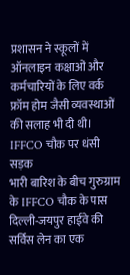प्रशासन ने स्कूलों में ऑनलाइन कक्षाओं और कर्मचारियों के लिए वर्क फ्रॉम होम जैसी व्यवस्थाओं की सलाह भी दी थी।
IFFCO चौक पर धंसी सड़क
भारी बारिश के बीच गुरुग्राम के IFFCO चौक के पास दिल्ली-जयपुर हाईवे की सर्विस लेन का एक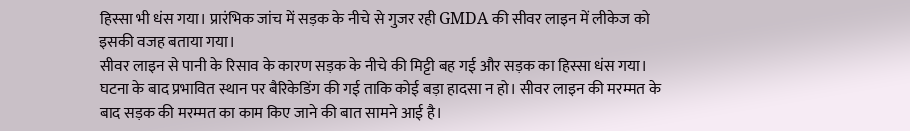हिस्सा भी धंस गया। प्रारंभिक जांच में सड़क के नीचे से गुजर रही GMDA की सीवर लाइन में लीकेज को इसकी वजह बताया गया।
सीवर लाइन से पानी के रिसाव के कारण सड़क के नीचे की मिट्टी बह गई और सड़क का हिस्सा धंस गया। घटना के बाद प्रभावित स्थान पर बैरिकेडिंग की गई ताकि कोई बड़ा हादसा न हो। सीवर लाइन की मरम्मत के बाद सड़क की मरम्मत का काम किए जाने की बात सामने आई है।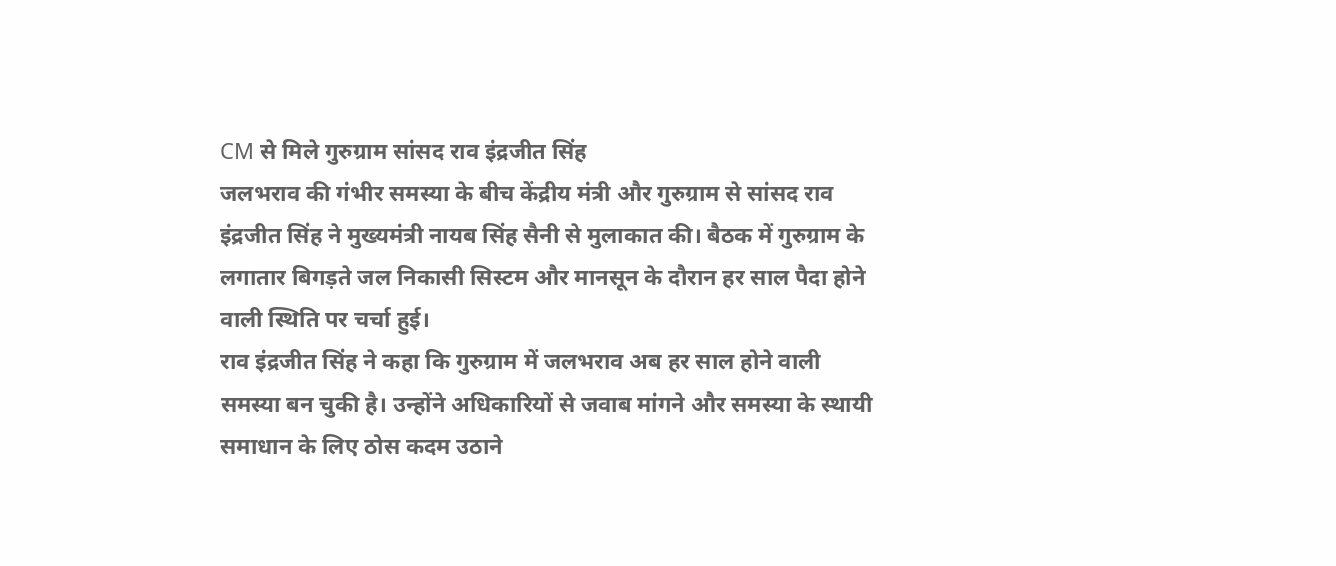CM से मिले गुरुग्राम सांसद राव इंद्रजीत सिंह
जलभराव की गंभीर समस्या के बीच केंद्रीय मंत्री और गुरुग्राम से सांसद राव इंद्रजीत सिंह ने मुख्यमंत्री नायब सिंह सैनी से मुलाकात की। बैठक में गुरुग्राम के लगातार बिगड़ते जल निकासी सिस्टम और मानसून के दौरान हर साल पैदा होने वाली स्थिति पर चर्चा हुई।
राव इंद्रजीत सिंह ने कहा कि गुरुग्राम में जलभराव अब हर साल होने वाली समस्या बन चुकी है। उन्होंने अधिकारियों से जवाब मांगने और समस्या के स्थायी समाधान के लिए ठोस कदम उठाने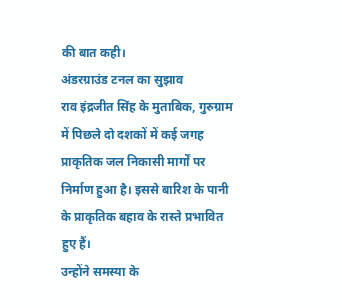की बात कही।
अंडरग्राउंड टनल का सुझाव
राव इंद्रजीत सिंह के मुताबिक, गुरुग्राम में पिछले दो दशकों में कई जगह प्राकृतिक जल निकासी मार्गों पर निर्माण हुआ है। इससे बारिश के पानी के प्राकृतिक बहाव के रास्ते प्रभावित हुए हैं।
उन्होंने समस्या के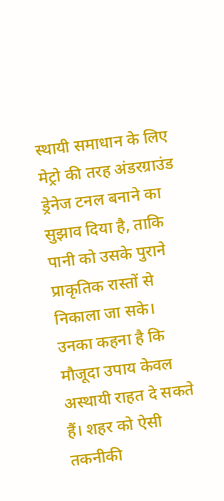स्थायी समाधान के लिए मेट्रो की तरह अंडरग्राउंड ड्रेनेज टनल बनाने का सुझाव दिया है, ताकि पानी को उसके पुराने प्राकृतिक रास्तों से निकाला जा सके।
उनका कहना है कि मौजूदा उपाय केवल अस्थायी राहत दे सकते हैं। शहर को ऐसी तकनीकी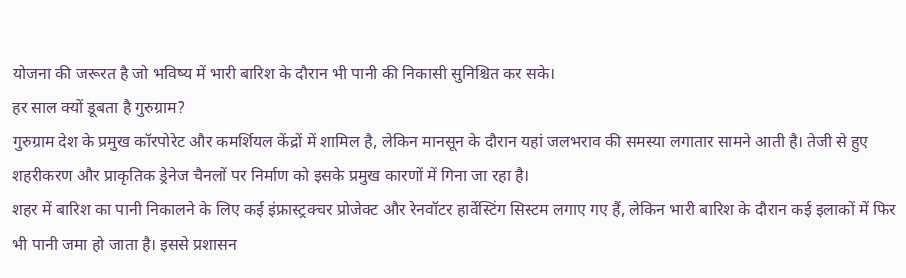योजना की जरूरत है जो भविष्य में भारी बारिश के दौरान भी पानी की निकासी सुनिश्चित कर सके।
हर साल क्यों डूबता है गुरुग्राम?
गुरुग्राम देश के प्रमुख कॉरपोरेट और कमर्शियल केंद्रों में शामिल है, लेकिन मानसून के दौरान यहां जलभराव की समस्या लगातार सामने आती है। तेजी से हुए शहरीकरण और प्राकृतिक ड्रेनेज चैनलों पर निर्माण को इसके प्रमुख कारणों में गिना जा रहा है।
शहर में बारिश का पानी निकालने के लिए कई इंफ्रास्ट्रक्चर प्रोजेक्ट और रेनवॉटर हार्वेस्टिंग सिस्टम लगाए गए हैं, लेकिन भारी बारिश के दौरान कई इलाकों में फिर भी पानी जमा हो जाता है। इससे प्रशासन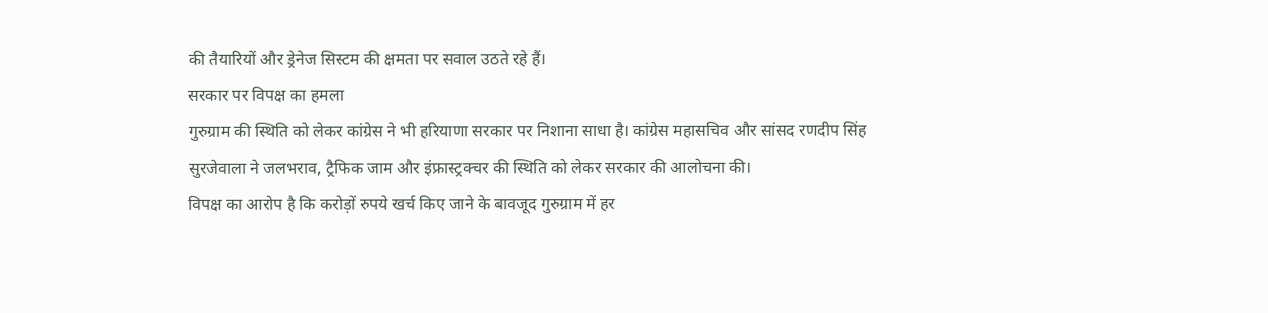की तैयारियों और ड्रेनेज सिस्टम की क्षमता पर सवाल उठते रहे हैं।
सरकार पर विपक्ष का हमला
गुरुग्राम की स्थिति को लेकर कांग्रेस ने भी हरियाणा सरकार पर निशाना साधा है। कांग्रेस महासचिव और सांसद रणदीप सिंह सुरजेवाला ने जलभराव, ट्रैफिक जाम और इंफ्रास्ट्रक्चर की स्थिति को लेकर सरकार की आलोचना की।
विपक्ष का आरोप है कि करोड़ों रुपये खर्च किए जाने के बावजूद गुरुग्राम में हर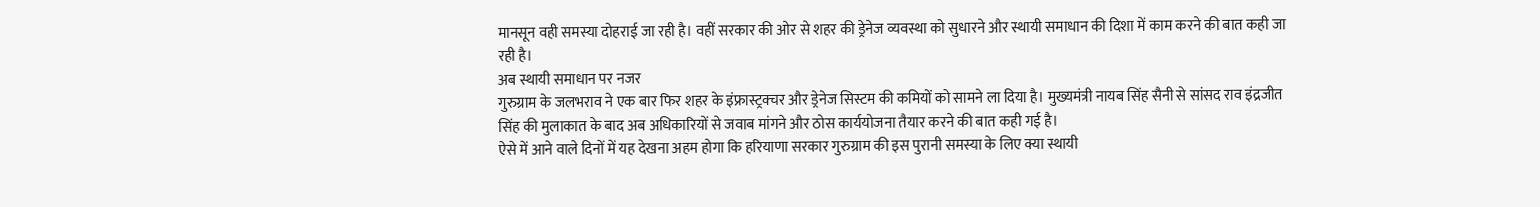मानसून वही समस्या दोहराई जा रही है। वहीं सरकार की ओर से शहर की ड्रेनेज व्यवस्था को सुधारने और स्थायी समाधान की दिशा में काम करने की बात कही जा रही है।
अब स्थायी समाधान पर नजर
गुरुग्राम के जलभराव ने एक बार फिर शहर के इंफ्रास्ट्रक्चर और ड्रेनेज सिस्टम की कमियों को सामने ला दिया है। मुख्यमंत्री नायब सिंह सैनी से सांसद राव इंद्रजीत सिंह की मुलाकात के बाद अब अधिकारियों से जवाब मांगने और ठोस कार्ययोजना तैयार करने की बात कही गई है।
ऐसे में आने वाले दिनों में यह देखना अहम होगा कि हरियाणा सरकार गुरुग्राम की इस पुरानी समस्या के लिए क्या स्थायी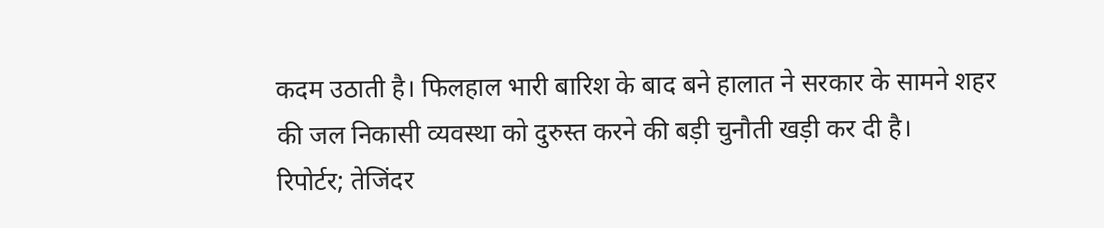कदम उठाती है। फिलहाल भारी बारिश के बाद बने हालात ने सरकार के सामने शहर की जल निकासी व्यवस्था को दुरुस्त करने की बड़ी चुनौती खड़ी कर दी है।
रिपोर्टर; तेजिंदर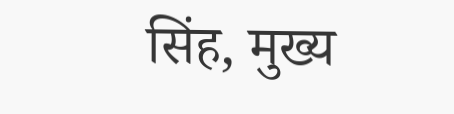सिंह, मुख्य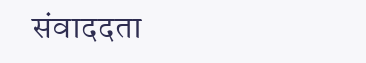संवाददता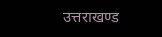उत्तराखण्ड